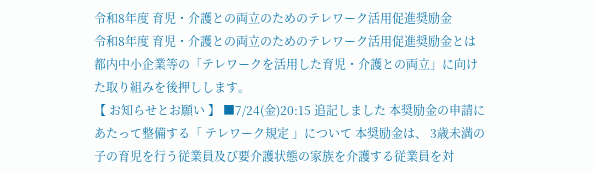令和8年度 育児・介護との両立のためのテレワーク活用促進奨励金
令和8年度 育児・介護との両立のためのテレワーク活用促進奨励金とは
都内中小企業等の「テレワークを活用した育児・介護との両立」に向けた取り組みを後押しします。
【 お知らせとお願い 】 ■7/24(金)20:15 追記しました 本奨励金の申請にあたって整備する「 テレワーク規定 」について 本奨励金は、 3歳未満の子の育児を行う従業員及び要介護状態の家族を介護する従業員を対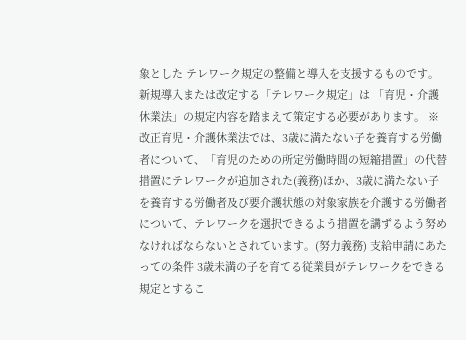象とした テレワーク規定の整備と導入を支援するものです。 新規導入または改定する「テレワーク規定」は 「育児・介護休業法」の規定内容を踏まえて策定する必要があります。 ※改正育児・介護休業法では、3歳に満たない子を養育する労働者について、「育児のための所定労働時間の短縮措置」の代替措置にテレワークが追加された(義務)ほか、3歳に満たない子を養育する労働者及び要介護状態の対象家族を介護する労働者について、テレワークを選択できるよう措置を講ずるよう努めなければならないとされています。(努力義務) 支給申請にあたっての条件 3歳未満の子を育てる従業員がテレワークをできる規定とするこ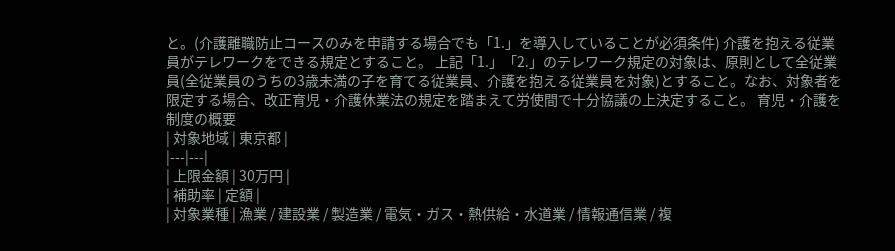と。(介護離職防止コースのみを申請する場合でも「1.」を導入していることが必須条件) 介護を抱える従業員がテレワークをできる規定とすること。 上記「1.」「2.」のテレワーク規定の対象は、原則として全従業員(全従業員のうちの3歳未満の子を育てる従業員、介護を抱える従業員を対象)とすること。なお、対象者を限定する場合、改正育児・介護休業法の規定を踏まえて労使間で十分協議の上決定すること。 育児・介護を
制度の概要
| 対象地域 | 東京都 |
|---|---|
| 上限金額 | 30万円 |
| 補助率 | 定額 |
| 対象業種 | 漁業 / 建設業 / 製造業 / 電気・ガス・熱供給・水道業 / 情報通信業 / 複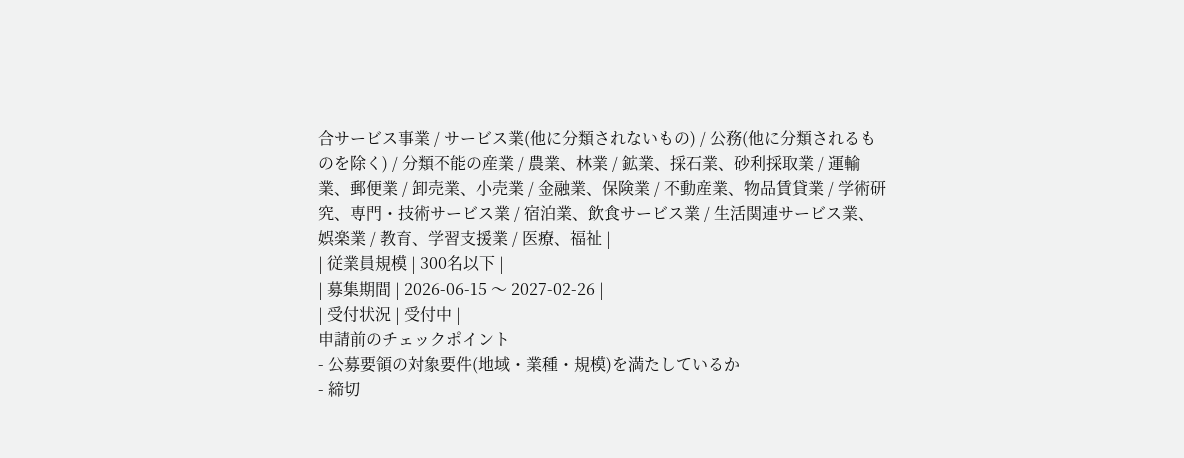合サービス事業 / サービス業(他に分類されないもの) / 公務(他に分類されるものを除く) / 分類不能の産業 / 農業、林業 / 鉱業、採石業、砂利採取業 / 運輸業、郵便業 / 卸売業、小売業 / 金融業、保険業 / 不動産業、物品賃貸業 / 学術研究、専門・技術サービス業 / 宿泊業、飲食サービス業 / 生活関連サービス業、娯楽業 / 教育、学習支援業 / 医療、福祉 |
| 従業員規模 | 300名以下 |
| 募集期間 | 2026-06-15 〜 2027-02-26 |
| 受付状況 | 受付中 |
申請前のチェックポイント
- 公募要領の対象要件(地域・業種・規模)を満たしているか
- 締切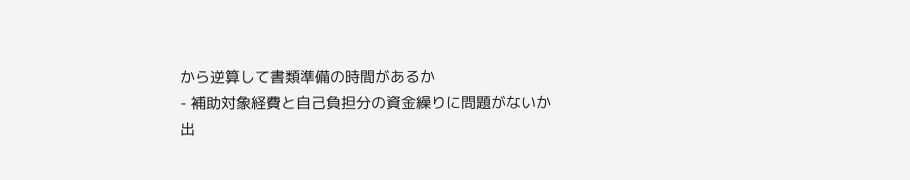から逆算して書類準備の時間があるか
- 補助対象経費と自己負担分の資金繰りに問題がないか
出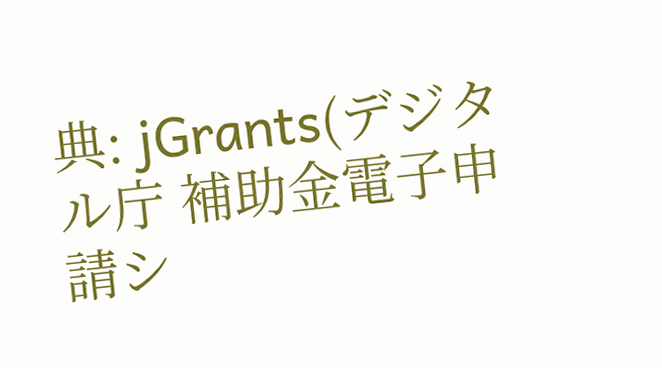典: jGrants(デジタル庁 補助金電子申請シ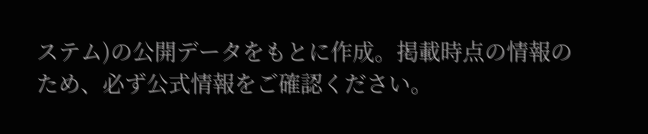ステム)の公開データをもとに作成。掲載時点の情報のため、必ず公式情報をご確認ください。